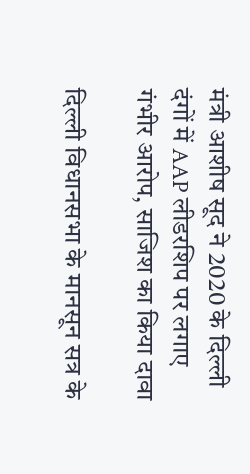मंत्री आशीष सूद ने 2020 के दिल्ली दंगों में AAP लीडरशिप पर लगाए गंभीर आरोप, साजिश का किया दावा

दिल्ली विधानसभा के मानसून सत्र के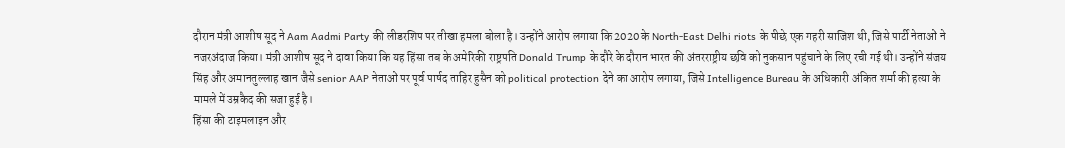दौरान मंत्री आशीष सूद ने Aam Aadmi Party की लीडरशिप पर तीखा हमला बोला है। उन्होंने आरोप लगाया कि 2020 के North-East Delhi riots के पीछे एक गहरी साजिश थी, जिसे पार्टी नेताओं ने नजरअंदाज किया। मंत्री आशीष सूद ने दावा किया कि यह हिंसा तब के अमेरिकी राष्ट्रपति Donald Trump के दौरे के दौरान भारत की अंतरराष्ट्रीय छवि को नुकसान पहुंचाने के लिए रची गई थी। उन्होंने संजय सिंह और अमानतुल्लाह खान जैसे senior AAP नेताओं पर पूर्व पार्षद ताहिर हुसैन को political protection देने का आरोप लगाया, जिसे Intelligence Bureau के अधिकारी अंकित शर्मा की हत्या के मामले में उम्रकैद की सजा हुई है।
हिंसा की टाइमलाइन और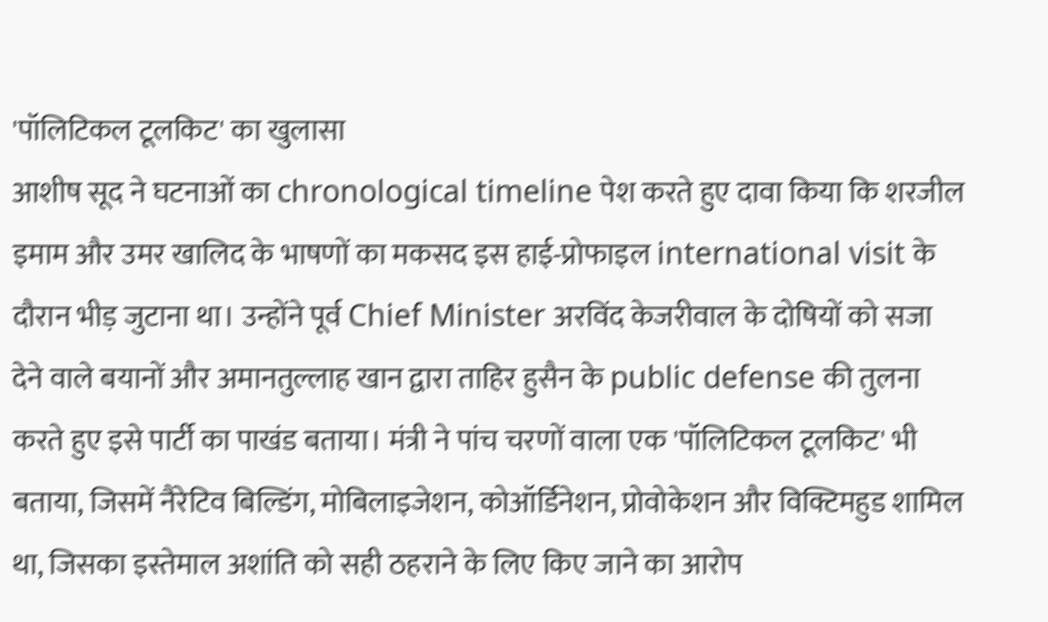'पॉलिटिकल टूलकिट' का खुलासा
आशीष सूद ने घटनाओं का chronological timeline पेश करते हुए दावा किया कि शरजील इमाम और उमर खालिद के भाषणों का मकसद इस हाई-प्रोफाइल international visit के दौरान भीड़ जुटाना था। उन्होंने पूर्व Chief Minister अरविंद केजरीवाल के दोषियों को सजा देने वाले बयानों और अमानतुल्लाह खान द्वारा ताहिर हुसैन के public defense की तुलना करते हुए इसे पार्टी का पाखंड बताया। मंत्री ने पांच चरणों वाला एक 'पॉलिटिकल टूलकिट' भी बताया, जिसमें नैरेटिव बिल्डिंग, मोबिलाइजेशन, कोऑर्डिनेशन, प्रोवोकेशन और विक्टिमहुड शामिल था, जिसका इस्तेमाल अशांति को सही ठहराने के लिए किए जाने का आरोप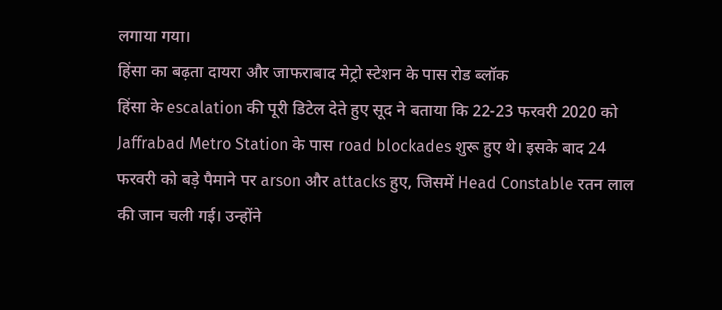लगाया गया।
हिंसा का बढ़ता दायरा और जाफराबाद मेट्रो स्टेशन के पास रोड ब्लॉक
हिंसा के escalation की पूरी डिटेल देते हुए सूद ने बताया कि 22-23 फरवरी 2020 को Jaffrabad Metro Station के पास road blockades शुरू हुए थे। इसके बाद 24 फरवरी को बड़े पैमाने पर arson और attacks हुए, जिसमें Head Constable रतन लाल की जान चली गई। उन्होंने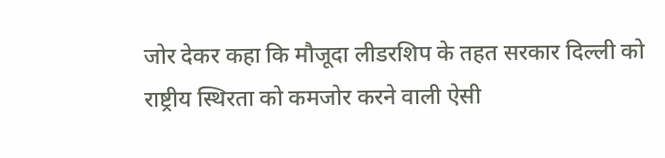जोर देकर कहा कि मौजूदा लीडरशिप के तहत सरकार दिल्ली को राष्ट्रीय स्थिरता को कमजोर करने वाली ऐसी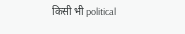किसी भी political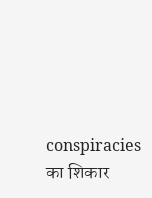conspiracies का शिकार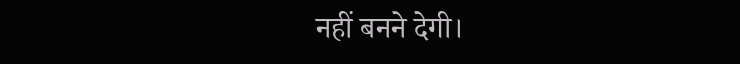नहीं बनने देगी।